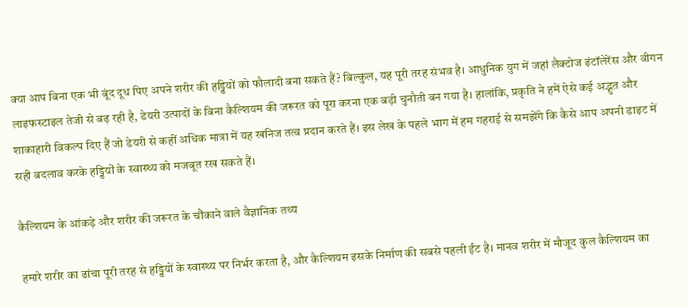क्या आप बिना एक भी बूंद दूध पिए अपने शरीर की हड्डियों को फौलादी बना सकते हैं? बिल्कुल, यह पूरी तरह संभव है। आधुनिक युग में जहां लैक्टोज इंटॉलेरेंस और वीगन लाइफस्टाइल तेजी से बढ़ रही है, डेयरी उत्पादों के बिना कैल्शियम की जरूरत को पूरा करना एक बड़ी चुनौती बन गया है। हालांकि, प्रकृति ने हमें ऐसे कई अद्भुत और शाकाहारी विकल्प दिए हैं जो डेयरी से कहीं अधिक मात्रा में यह खनिज तत्व प्रदान करते हैं। इस लेख के पहले भाग में हम गहराई से समझेंगे कि कैसे आप अपनी डाइट में सही बदलाव करके हड्डियों के स्वास्थ्य को मजबूत रख सकते हैं।

कैल्शियम के आंकड़े और शरीर की जरूरत के चौंकाने वाले वैज्ञानिक तथ्य

हमारे शरीर का ढांचा पूरी तरह से हड्डियों के स्वास्थ्य पर निर्भर करता है, और कैल्शियम इसके निर्माण की सबसे पहली ईंट है। मानव शरीर में मौजूद कुल कैल्शियम का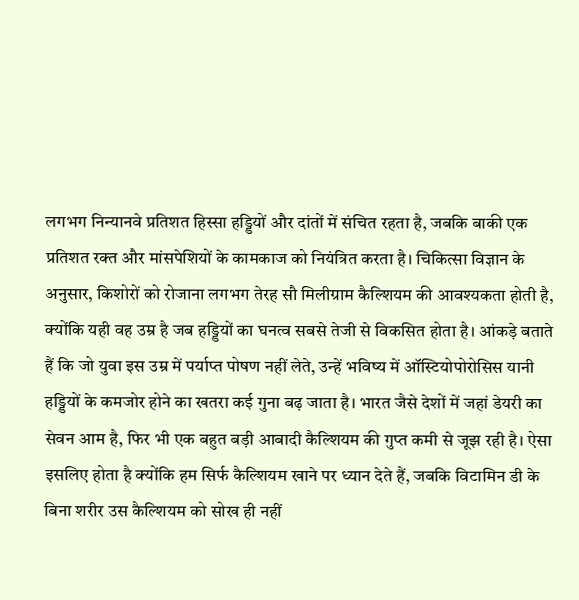लगभग निन्यानवे प्रतिशत हिस्सा हड्डियों और दांतों में संचित रहता है, जबकि बाकी एक प्रतिशत रक्त और मांसपेशियों के कामकाज को नियंत्रित करता है। चिकित्सा विज्ञान के अनुसार, किशोरों को रोजाना लगभग तेरह सौ मिलीग्राम कैल्शियम की आवश्यकता होती है, क्योंकि यही वह उम्र है जब हड्डियों का घनत्व सबसे तेजी से विकसित होता है। आंकड़े बताते हैं कि जो युवा इस उम्र में पर्याप्त पोषण नहीं लेते, उन्हें भविष्य में ऑस्टियोपोरोसिस यानी हड्डियों के कमजोर होने का खतरा कई गुना बढ़ जाता है। भारत जैसे देशों में जहां डेयरी का सेवन आम है, फिर भी एक बहुत बड़ी आबादी कैल्शियम की गुप्त कमी से जूझ रही है। ऐसा इसलिए होता है क्योंकि हम सिर्फ कैल्शियम खाने पर ध्यान देते हैं, जबकि विटामिन डी के बिना शरीर उस कैल्शियम को सोख ही नहीं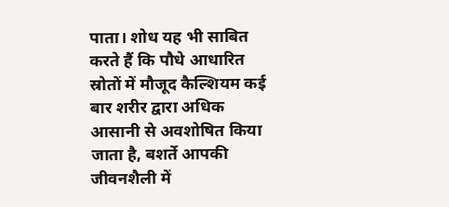पाता। शोध यह भी साबित करते हैं कि पौधे आधारित स्रोतों में मौजूद कैल्शियम कई बार शरीर द्वारा अधिक आसानी से अवशोषित किया जाता है, बशर्ते आपकी जीवनशैली में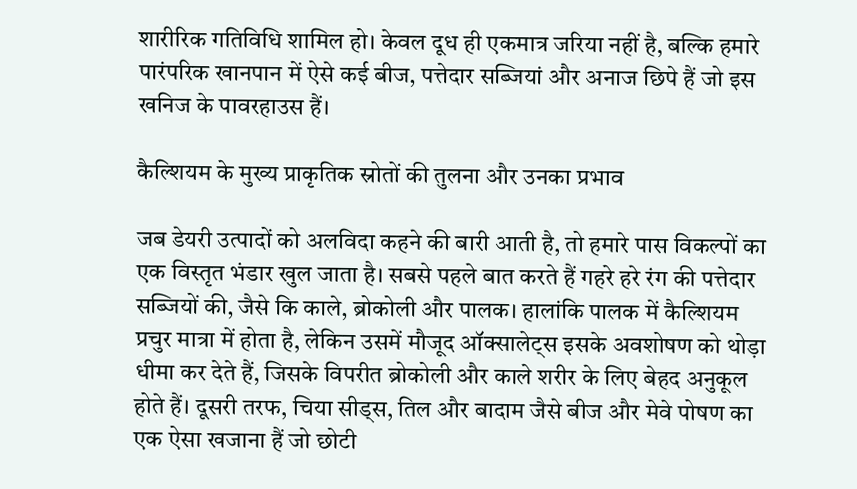शारीरिक गतिविधि शामिल हो। केवल दूध ही एकमात्र जरिया नहीं है, बल्कि हमारे पारंपरिक खानपान में ऐसे कई बीज, पत्तेदार सब्जियां और अनाज छिपे हैं जो इस खनिज के पावरहाउस हैं।

कैल्शियम के मुख्य प्राकृतिक स्रोतों की तुलना और उनका प्रभाव

जब डेयरी उत्पादों को अलविदा कहने की बारी आती है, तो हमारे पास विकल्पों का एक विस्तृत भंडार खुल जाता है। सबसे पहले बात करते हैं गहरे हरे रंग की पत्तेदार सब्जियों की, जैसे कि काले, ब्रोकोली और पालक। हालांकि पालक में कैल्शियम प्रचुर मात्रा में होता है, लेकिन उसमें मौजूद ऑक्सालेट्स इसके अवशोषण को थोड़ा धीमा कर देते हैं, जिसके विपरीत ब्रोकोली और काले शरीर के लिए बेहद अनुकूल होते हैं। दूसरी तरफ, चिया सीड्स, तिल और बादाम जैसे बीज और मेवे पोषण का एक ऐसा खजाना हैं जो छोटी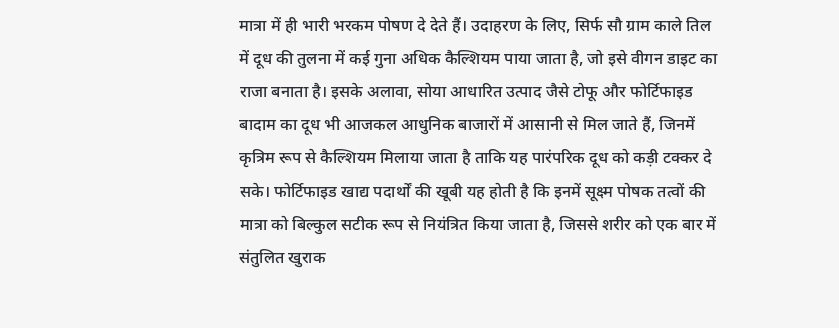मात्रा में ही भारी भरकम पोषण दे देते हैं। उदाहरण के लिए, सिर्फ सौ ग्राम काले तिल में दूध की तुलना में कई गुना अधिक कैल्शियम पाया जाता है, जो इसे वीगन डाइट का राजा बनाता है। इसके अलावा, सोया आधारित उत्पाद जैसे टोफू और फोर्टिफाइड बादाम का दूध भी आजकल आधुनिक बाजारों में आसानी से मिल जाते हैं, जिनमें कृत्रिम रूप से कैल्शियम मिलाया जाता है ताकि यह पारंपरिक दूध को कड़ी टक्कर दे सके। फोर्टिफाइड खाद्य पदार्थों की खूबी यह होती है कि इनमें सूक्ष्म पोषक तत्वों की मात्रा को बिल्कुल सटीक रूप से नियंत्रित किया जाता है, जिससे शरीर को एक बार में संतुलित खुराक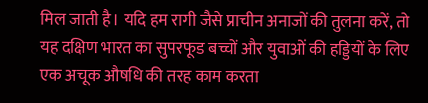मिल जाती है। यदि हम रागी जैसे प्राचीन अनाजों की तुलना करें, तो यह दक्षिण भारत का सुपरफूड बच्चों और युवाओं की हड्डियों के लिए एक अचूक औषधि की तरह काम करता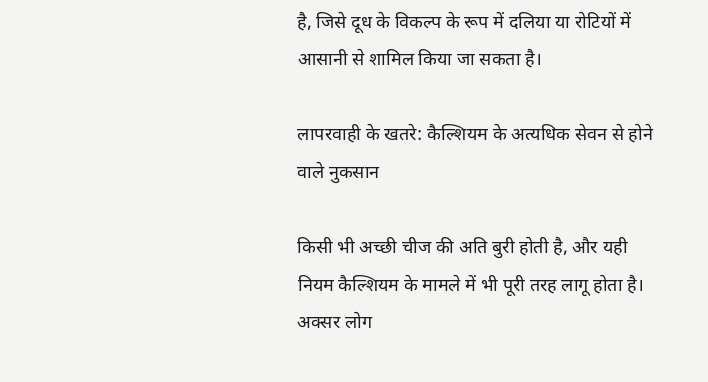है, जिसे दूध के विकल्प के रूप में दलिया या रोटियों में आसानी से शामिल किया जा सकता है।

लापरवाही के खतरे: कैल्शियम के अत्यधिक सेवन से होने वाले नुकसान

किसी भी अच्छी चीज की अति बुरी होती है, और यही नियम कैल्शियम के मामले में भी पूरी तरह लागू होता है। अक्सर लोग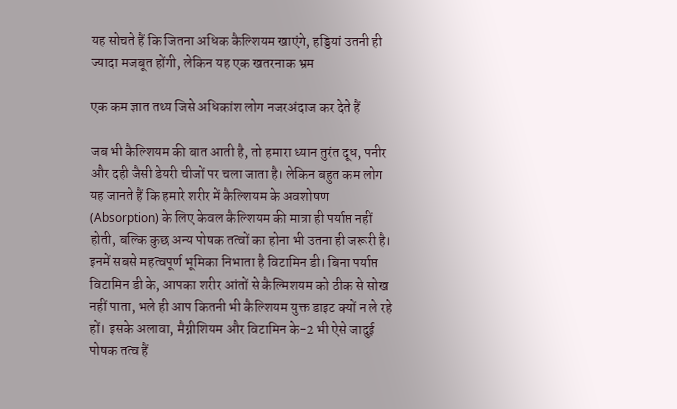यह सोचते हैं कि जितना अधिक कैल्शियम खाएंगे, हड्डियां उतनी ही ज्यादा मजबूत होंगी, लेकिन यह एक खतरनाक भ्रम

एक कम ज्ञात तथ्य जिसे अधिकांश लोग नजरअंदाज कर देते हैं

जब भी कैल्शियम की बात आती है, तो हमारा ध्यान तुरंत दूध, पनीर और दही जैसी डेयरी चीजों पर चला जाता है। लेकिन बहुत कम लोग यह जानते हैं कि हमारे शरीर में कैल्शियम के अवशोषण (Absorption) के लिए केवल कैल्शियम की मात्रा ही पर्याप्त नहीं होती, बल्कि कुछ अन्य पोषक तत्वों का होना भी उतना ही जरूरी है। इनमें सबसे महत्वपूर्ण भूमिका निभाता है विटामिन डी। बिना पर्याप्त विटामिन डी के, आपका शरीर आंतों से कैल्मिशयम को ठीक से सोख नहीं पाता, भले ही आप कितनी भी कैल्शियम युक्त डाइट क्यों न ले रहे हों। इसके अलावा, मैग्नीशियम और विटामिन के-2 भी ऐसे जादुई पोषक तत्व हैं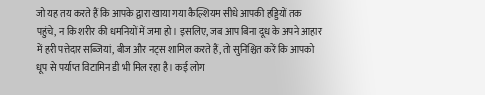जो यह तय करते हैं कि आपके द्वारा खाया गया कैल्शियम सीधे आपकी हड्डियों तक पहुंचे, न कि शरीर की धमनियों में जमा हो। इसलिए, जब आप बिना दूध के अपने आहार में हरी पत्तेदार सब्जियां, बीज और नट्स शामिल करते हैं, तो सुनिश्चित करें कि आपको धूप से पर्याप्त विटामिन डी भी मिल रहा है। कई लोग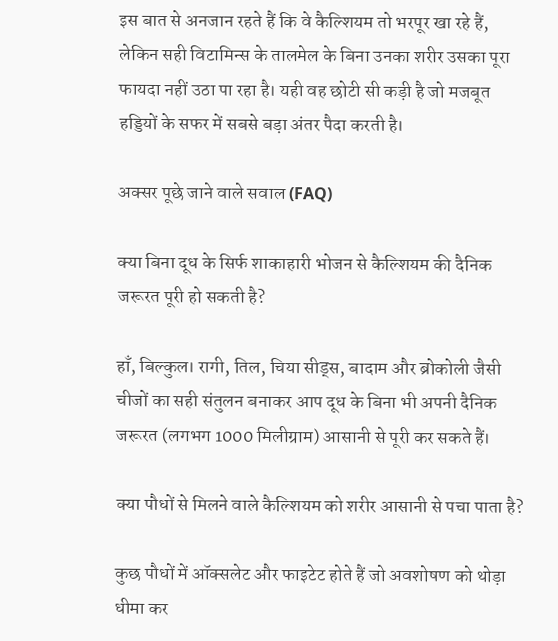इस बात से अनजान रहते हैं कि वे कैल्शियम तो भरपूर खा रहे हैं, लेकिन सही विटामिन्स के तालमेल के बिना उनका शरीर उसका पूरा फायदा नहीं उठा पा रहा है। यही वह छोटी सी कड़ी है जो मजबूत हड्डियों के सफर में सबसे बड़ा अंतर पैदा करती है।

अक्सर पूछे जाने वाले सवाल (FAQ)

क्या बिना दूध के सिर्फ शाकाहारी भोजन से कैल्शियम की दैनिक जरूरत पूरी हो सकती है?

हाँ, बिल्कुल। रागी, तिल, चिया सीड्स, बादाम और ब्रोकोली जैसी चीजों का सही संतुलन बनाकर आप दूध के बिना भी अपनी दैनिक जरूरत (लगभग 1000 मिलीग्राम) आसानी से पूरी कर सकते हैं।

क्या पौधों से मिलने वाले कैल्शियम को शरीर आसानी से पचा पाता है?

कुछ पौधों में ऑक्सलेट और फाइटेट होते हैं जो अवशोषण को थोड़ा धीमा कर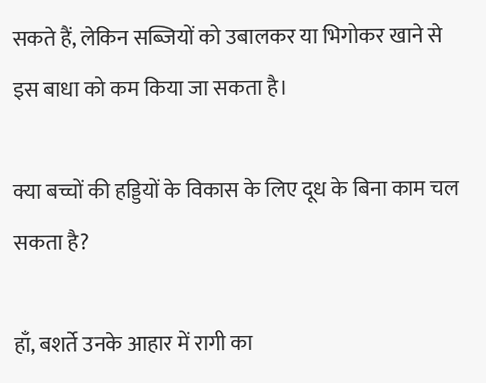सकते हैं, लेकिन सब्जियों को उबालकर या भिगोकर खाने से इस बाधा को कम किया जा सकता है।

क्या बच्चों की हड्डियों के विकास के लिए दूध के बिना काम चल सकता है?

हाँ, बशर्ते उनके आहार में रागी का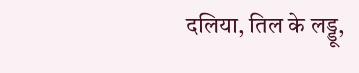दलिया, तिल के लड्डू,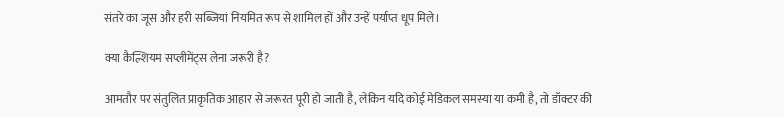संतरे का जूस और हरी सब्जियां नियमित रूप से शामिल हों और उन्हें पर्याप्त धूप मिले।

क्या कैल्शियम सप्लीमेंट्स लेना जरूरी है?

आमतौर पर संतुलित प्राकृतिक आहार से जरूरत पूरी हो जाती है, लेकिन यदि कोई मेडिकल समस्या या कमी है, तो डॉक्टर की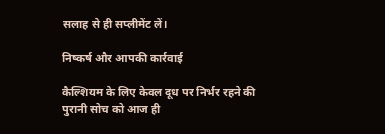सलाह से ही सप्लीमेंट लें।

निष्कर्ष और आपकी कार्रवाई

कैल्शियम के लिए केवल दूध पर निर्भर रहने की पुरानी सोच को आज ही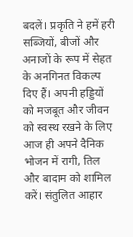बदलें। प्रकृति ने हमें हरी सब्जियों, बीजों और अनाजों के रूप में सेहत के अनगिनत विकल्प दिए हैं। अपनी हड्डियों को मजबूत और जीवन को स्वस्थ रखने के लिए आज ही अपने दैनिक भोजन में रागी, तिल और बादाम को शामिल करें। संतुलित आहार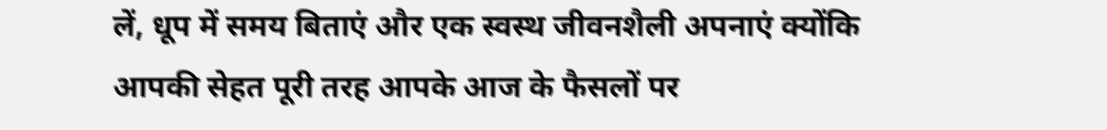लें, धूप में समय बिताएं और एक स्वस्थ जीवनशैली अपनाएं क्योंकि आपकी सेहत पूरी तरह आपके आज के फैसलों पर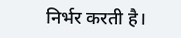निर्भर करती है।